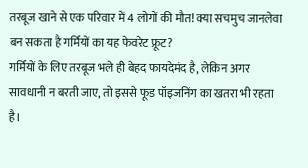तरबूज खाने से एक परिवार में 4 लोगों की मौत! क्या सचमुच जानलेवा बन सकता है गर्मियों का यह फेवरेट फ्रूट?
गर्मियों के लिए तरबूज भले ही बेहद फायदेमंद है, लेकिन अगर सावधानी न बरती जाए, तो इससे फूड पॉइजनिंग का खतरा भी रहता है।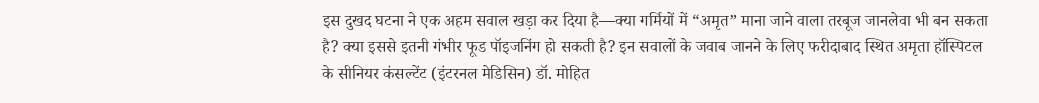इस दुखद घटना ने एक अहम सवाल खड़ा कर दिया है—क्या गर्मियों में “अमृत” माना जाने वाला तरबूज जानलेवा भी बन सकता है? क्या इससे इतनी गंभीर फूड पॉइजनिंग हो सकती है? इन सवालों के जवाब जानने के लिए फरीदाबाद स्थित अमृता हॉस्पिटल के सीनियर कंसल्टेंट (इंटरनल मेडिसिन) डॉ. मोहित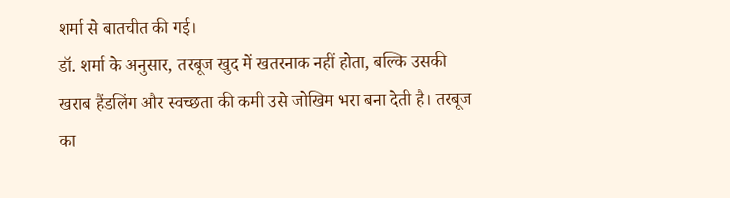शर्मा से बातचीत की गई।
डॉ. शर्मा के अनुसार, तरबूज खुद में खतरनाक नहीं होता, बल्कि उसकी खराब हैंडलिंग और स्वच्छता की कमी उसे जोखिम भरा बना देती है। तरबूज का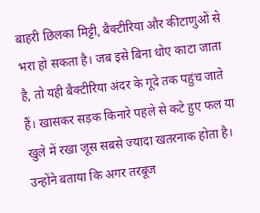बाहरी छिलका मिट्टी, बैक्टीरिया और कीटाणुओं से भरा हो सकता है। जब इसे बिना धोए काटा जाता है, तो यही बैक्टीरिया अंदर के गूदे तक पहुंच जाते हैं। खासकर सड़क किनारे पहले से कटे हुए फल या खुले में रखा जूस सबसे ज्यादा खतरनाक होता है।
उन्होंने बताया कि अगर तरबूज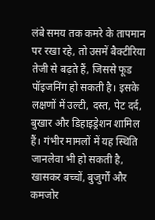लंबे समय तक कमरे के तापमान पर रखा रहे, तो उसमें बैक्टीरिया तेजी से बढ़ते हैं, जिससे फूड पॉइजनिंग हो सकती है। इसके लक्षणों में उल्टी, दस्त, पेट दर्द, बुखार और डिहाइड्रेशन शामिल हैं। गंभीर मामलों में यह स्थिति जानलेवा भी हो सकती है, खासकर बच्चों, बुजुर्गों और कमजोर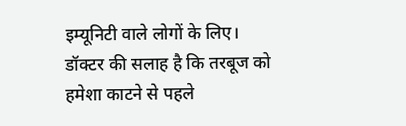इम्यूनिटी वाले लोगों के लिए।
डॉक्टर की सलाह है कि तरबूज को हमेशा काटने से पहले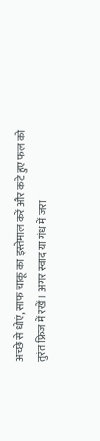अच्छे से धोएं, साफ चाकू का इस्तेमाल करें और कटे हुए फल को तुरंत फ्रिज में रखें। अगर स्वाद या गंध में जरा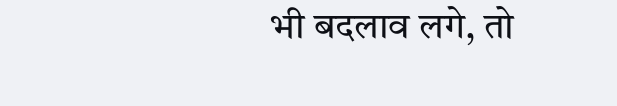भी बदलाव लगे, तो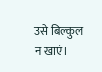उसे बिल्कुल न खाएं।